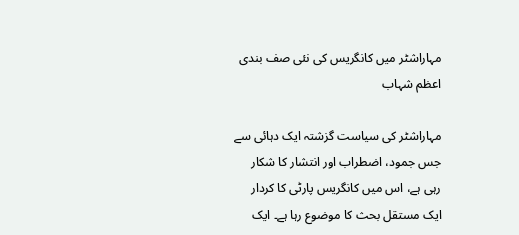مہاراشٹر میں کانگریس کی نئی صف بندی اعظم شہاب

مہاراشٹر کی سیاست گزشتہ ایک دہائی سے جس جمود، اضطراب اور انتشار کا شکار رہی ہے، اس میں کانگریس پارٹی کا کردار ایک مستقل بحث کا موضوع رہا ہے۔ ایک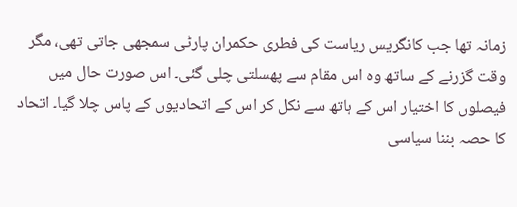زمانہ تھا جب کانگریس ریاست کی فطری حکمران پارٹی سمجھی جاتی تھی، مگر وقت گزرنے کے ساتھ وہ اس مقام سے پھسلتی چلی گئی۔ اس صورت حال میں فیصلوں کا اختیار اس کے ہاتھ سے نکل کر اس کے اتحادیوں کے پاس چلا گیا۔ اتحاد کا حصہ بننا سیاسی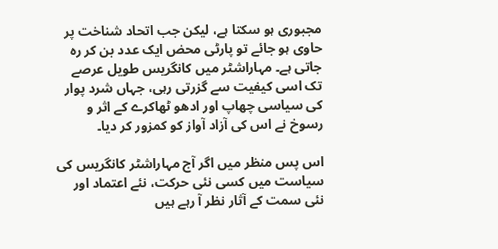مجبوری ہو سکتا ہے، لیکن جب اتحاد شناخت پر حاوی ہو جائے تو پارٹی محض ایک عدد بن کر رہ جاتی ہے۔ مہاراشٹر میں کانگریس طویل عرصے تک اسی کیفیت سے گزرتی رہی، جہاں شرد پوار کی سیاسی چھاپ اور ادھو ٹھاکرے کے اثر و رسوخ نے اس کی آزاد آواز کو کمزور کر دیا۔

اس پس منظر میں اگر آج مہاراشٹر کانگریس کی سیاست میں کسی نئی حرکت، نئے اعتماد اور نئی سمت کے آثار نظر آ رہے ہیں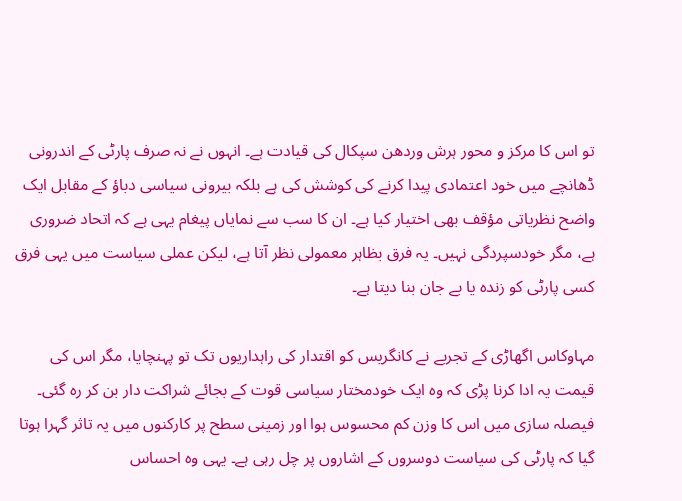تو اس کا مرکز و محور ہرش وردھن سپکال کی قیادت ہے۔ انہوں نے نہ صرف پارٹی کے اندرونی ڈھانچے میں خود اعتمادی پیدا کرنے کی کوشش کی ہے بلکہ بیرونی سیاسی دباؤ کے مقابل ایک واضح نظریاتی مؤقف بھی اختیار کیا ہے۔ ان کا سب سے نمایاں پیغام یہی ہے کہ اتحاد ضروری ہے، مگر خودسپردگی نہیں۔ یہ فرق بظاہر معمولی نظر آتا ہے، لیکن عملی سیاست میں یہی فرق کسی پارٹی کو زندہ یا بے جان بنا دیتا ہے۔

مہاوکاس اگھاڑی کے تجربے نے کانگریس کو اقتدار کی راہداریوں تک تو پہنچایا، مگر اس کی قیمت یہ ادا کرنا پڑی کہ وہ ایک خودمختار سیاسی قوت کے بجائے شراکت دار بن کر رہ گئی۔ فیصلہ سازی میں اس کا وزن کم محسوس ہوا اور زمینی سطح پر کارکنوں میں یہ تاثر گہرا ہوتا گیا کہ پارٹی کی سیاست دوسروں کے اشاروں پر چل رہی ہے۔ یہی وہ احساس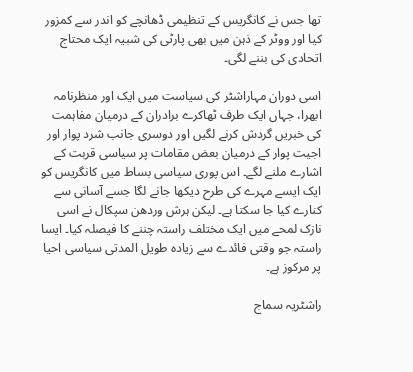تھا جس نے کانگریس کے تنظیمی ڈھانچے کو اندر سے کمزور کیا اور ووٹر کے ذہن میں بھی پارٹی کی شبیہ ایک محتاج اتحادی کی بننے لگی۔

اسی دوران مہاراشٹر کی سیاست میں ایک اور منظرنامہ ابھرا، جہاں ایک طرف ٹھاکرے برادران کے درمیان مفاہمت کی خبریں گردش کرنے لگیں اور دوسری جانب شرد پوار اور اجیت پوار کے درمیان بعض مقامات پر سیاسی قربت کے اشارے ملنے لگے۔ اس پوری سیاسی بساط میں کانگریس کو ایک ایسے مہرے کی طرح دیکھا جانے لگا جسے آسانی سے کنارے کیا جا سکتا ہے۔ لیکن ہرش وردھن سپکال نے اسی نازک لمحے میں ایک مختلف راستہ چننے کا فیصلہ کیا۔ ایسا راستہ جو وقتی فائدے سے زیادہ طویل المدتی سیاسی احیا پر مرکوز ہے۔

راشٹریہ سماج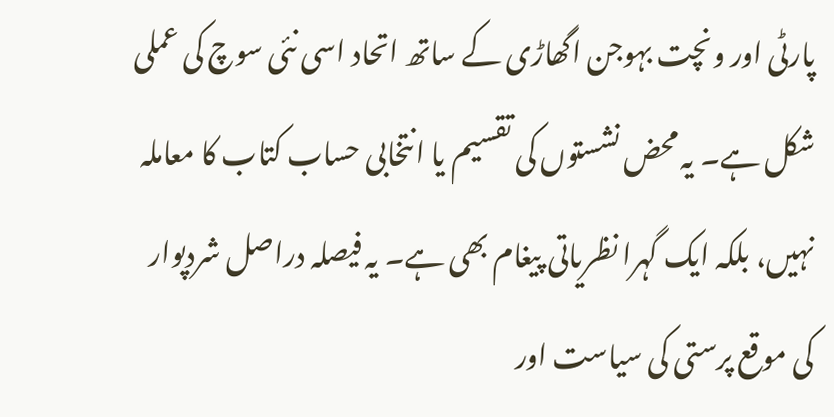پارٹی اور ونچت بہوجن اگھاڑی کے ساتھ اتحاد اسی نئی سوچ کی عملی شکل ہے۔ یہ محض نشستوں کی تقسیم یا انتخابی حساب کتاب کا معاملہ نہیں، بلکہ ایک گہرا نظریاتی پیغام بھی ہے۔ یہ فیصلہ دراصل شردپوار کی موقع پرستی کی سیاست اور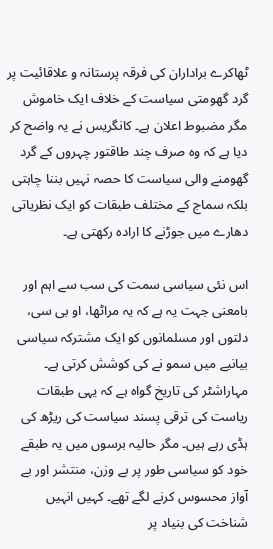ٹھاکرے براداران کی فرقہ پرستانہ و علاقائیت پر گرد گھومتی سیاست کے خلاف ایک خاموش مگر مضبوط اعلان ہے۔ کانگریس نے یہ واضح کر دیا ہے کہ وہ صرف چند طاقتور چہروں کے گرد گھومنے والی سیاست کا حصہ نہیں بننا چاہتی بلکہ سماج کے مختلف طبقات کو ایک نظریاتی دھارے میں جوڑنے کا ارادہ رکھتی ہے۔

اس نئی سیاسی سمت کی سب سے اہم اور بامعنی جہت یہ ہے کہ یہ مراٹھا، او بی سی، دلتوں اور مسلمانوں کو ایک مشترکہ سیاسی بیانیے میں سمو نے کی کوشش کرتی ہے۔ مہاراشٹر کی تاریخ گواہ ہے کہ یہی طبقات ریاست کی ترقی پسند سیاست کی ریڑھ کی ہڈی رہے ہیں۔ مگر حالیہ برسوں میں یہ طبقے خود کو سیاسی طور پر بے وزن، منتشر اور بے آواز محسوس کرنے لگے تھے۔ کہیں انہیں شناخت کی بنیاد پر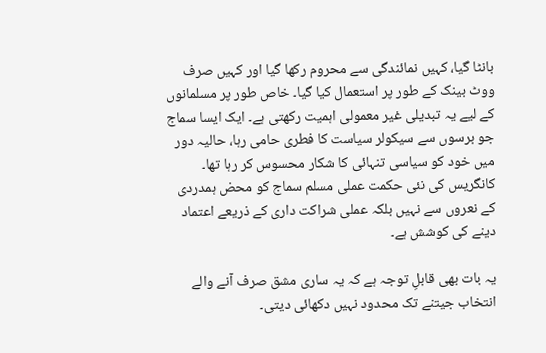بانٹا گیا، کہیں نمائندگی سے محروم رکھا گیا اور کہیں صرف ووٹ بینک کے طور پر استعمال کیا گیا۔ خاص طور پر مسلمانوں کے لیے یہ تبدیلی غیر معمولی اہمیت رکھتی ہے۔ ایک ایسا سماج جو برسوں سے سیکولر سیاست کا فطری حامی رہا، حالیہ دور میں خود کو سیاسی تنہائی کا شکار محسوس کر رہا تھا۔ کانگریس کی نئی حکمت عملی مسلم سماج کو محض ہمدردی کے نعروں سے نہیں بلکہ عملی شراکت داری کے ذریعے اعتماد دینے کی کوشش ہے۔

یہ بات بھی قابلِ توجہ ہے کہ یہ ساری مشق صرف آنے والے انتخاب جیتنے تک محدود نہیں دکھائی دیتی۔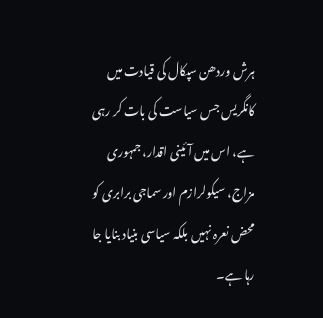ہرش وردھن سپکال کی قیادت میں کانگریس جس سیاست کی بات کر رہی ہے، اس میں آئینی اقدار، جمہوری مزاج، سیکولرازم اور سماجی برابری کو محض نعرہ نہیں بلکہ سیاسی بنیاد بنایا جا رہا ہے۔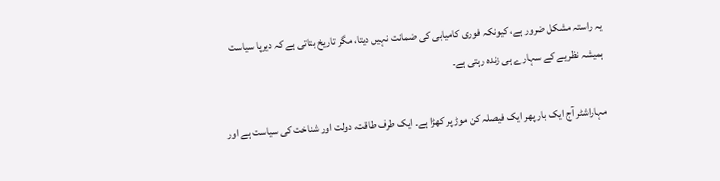یہ راستہ مشکل ضرور ہے، کیونکہ فوری کامیابی کی ضمانت نہیں دیتا، مگر تاریخ بتاتی ہے کہ دیرپا سیاست ہمیشہ نظریے کے سہارے ہی زندہ رہتی ہے۔

مہاراشٹر آج ایک بار پھر ایک فیصلہ کن موڑ پر کھڑا ہے۔ ایک طرف طاقت، دولت اور شناخت کی سیاست ہے اور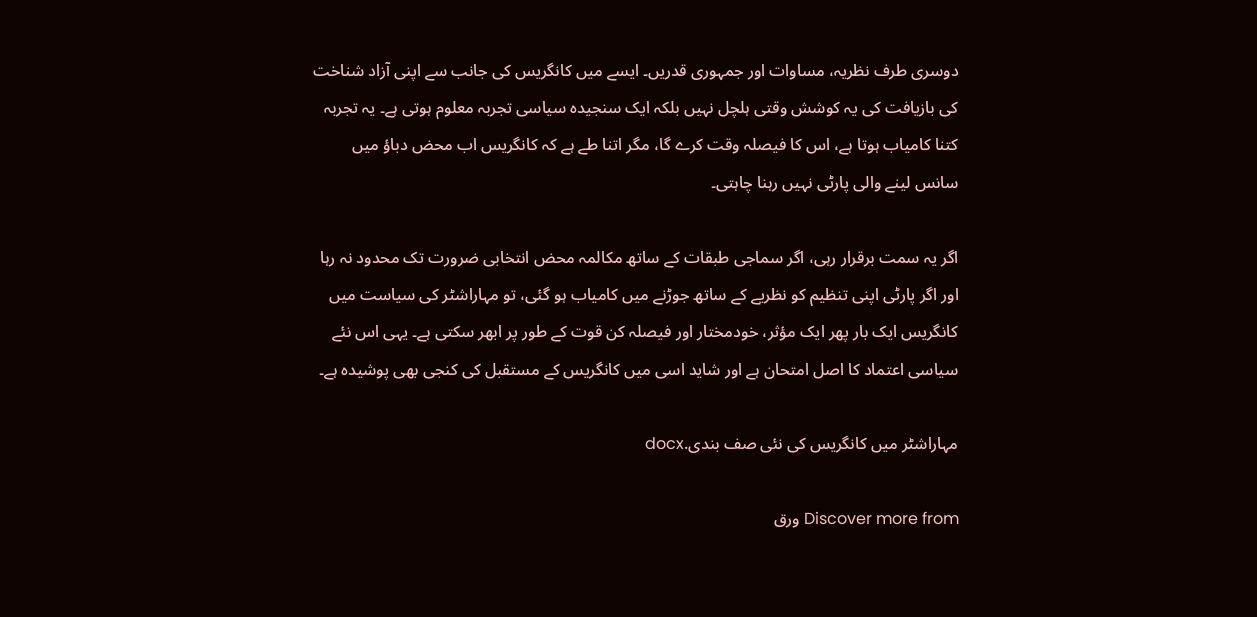دوسری طرف نظریہ، مساوات اور جمہوری قدریں۔ ایسے میں کانگریس کی جانب سے اپنی آزاد شناخت کی بازیافت کی یہ کوشش وقتی ہلچل نہیں بلکہ ایک سنجیدہ سیاسی تجربہ معلوم ہوتی ہے۔ یہ تجربہ کتنا کامیاب ہوتا ہے، اس کا فیصلہ وقت کرے گا، مگر اتنا طے ہے کہ کانگریس اب محض دباؤ میں سانس لینے والی پارٹی نہیں رہنا چاہتی۔

اگر یہ سمت برقرار رہی، اگر سماجی طبقات کے ساتھ مکالمہ محض انتخابی ضرورت تک محدود نہ رہا اور اگر پارٹی اپنی تنظیم کو نظریے کے ساتھ جوڑنے میں کامیاب ہو گئی، تو مہاراشٹر کی سیاست میں کانگریس ایک بار پھر ایک مؤثر، خودمختار اور فیصلہ کن قوت کے طور پر ابھر سکتی ہے۔ یہی اس نئے سیاسی اعتماد کا اصل امتحان ہے اور شاید اسی میں کانگریس کے مستقبل کی کنجی بھی پوشیدہ ہے۔

مہاراشٹر میں کانگریس کی نئی صف بندی.docx

Discover more from ورق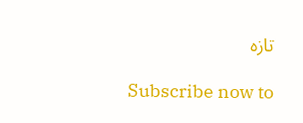تازہ

Subscribe now to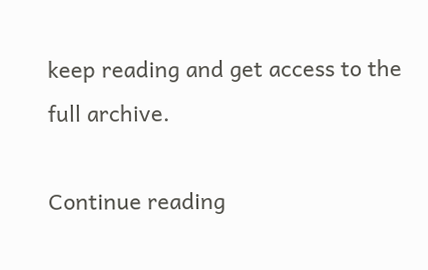keep reading and get access to the full archive.

Continue reading